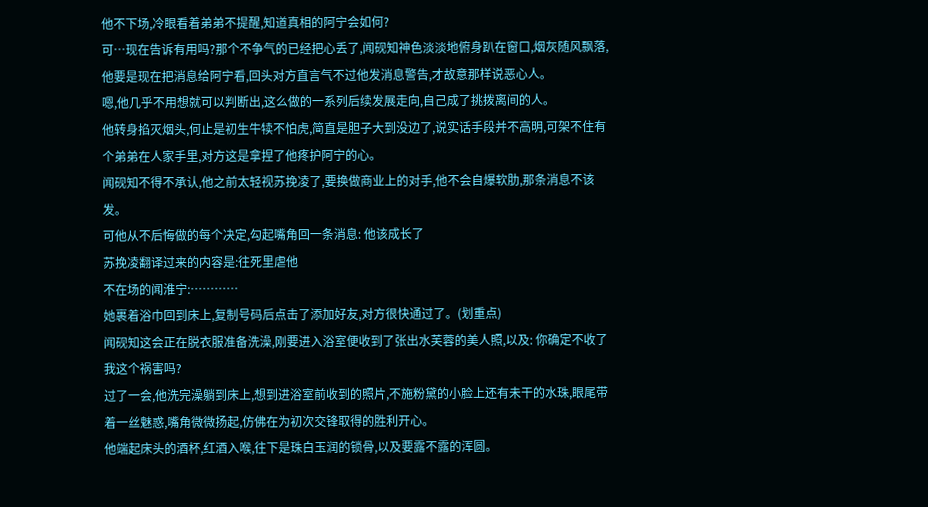他不下场,冷眼看着弟弟不提醒,知道真相的阿宁会如何?
可…现在告诉有用吗?那个不争气的已经把心丢了,闻砚知神色淡淡地俯身趴在窗口,烟灰随风飘落,他要是现在把消息给阿宁看,回头对方直言气不过他发消息警告,才故意那样说恶心人。
嗯,他几乎不用想就可以判断出,这么做的一系列后续发展走向,自己成了挑拨离间的人。
他转身掐灭烟头,何止是初生牛犊不怕虎,简直是胆子大到没边了,说实话手段并不高明,可架不住有个弟弟在人家手里,对方这是拿捏了他疼护阿宁的心。
闻砚知不得不承认,他之前太轻视苏挽凌了,要换做商业上的对手,他不会自爆软肋,那条消息不该发。
可他从不后悔做的每个决定,勾起嘴角回一条消息: 他该成长了
苏挽凌翻译过来的内容是:往死里虐他
不在场的闻淮宁:…………
她裹着浴巾回到床上,复制号码后点击了添加好友,对方很快通过了。(划重点)
闻砚知这会正在脱衣服准备洗澡,刚要进入浴室便收到了张出水芙蓉的美人照,以及: 你确定不收了我这个祸害吗?
过了一会,他洗完澡躺到床上,想到进浴室前收到的照片,不施粉黛的小脸上还有未干的水珠,眼尾带着一丝魅惑,嘴角微微扬起,仿佛在为初次交锋取得的胜利开心。
他端起床头的酒杯,红酒入喉,往下是珠白玉润的锁骨,以及要露不露的浑圆。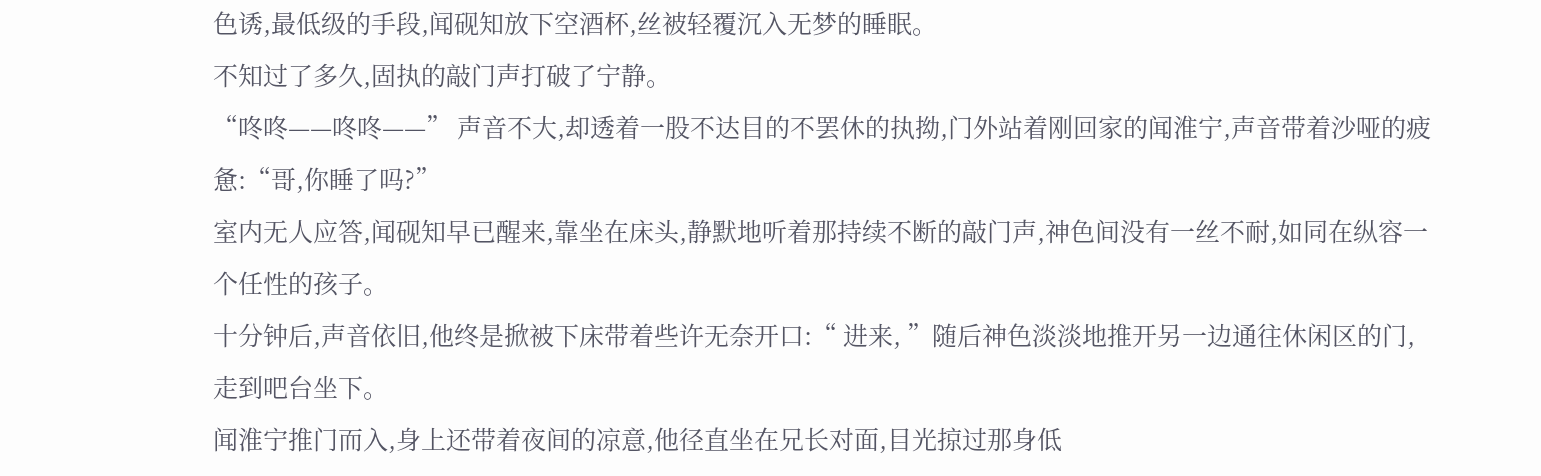色诱,最低级的手段,闻砚知放下空酒杯,丝被轻覆沉入无梦的睡眠。
不知过了多久,固执的敲门声打破了宁静。
“咚咚——咚咚——” 声音不大,却透着一股不达目的不罢休的执拗,门外站着刚回家的闻淮宁,声音带着沙哑的疲惫:“哥,你睡了吗?”
室内无人应答,闻砚知早已醒来,靠坐在床头,静默地听着那持续不断的敲门声,神色间没有一丝不耐,如同在纵容一个任性的孩子。
十分钟后,声音依旧,他终是掀被下床带着些许无奈开口:“ 进来, ”随后神色淡淡地推开另一边通往休闲区的门,走到吧台坐下。
闻淮宁推门而入,身上还带着夜间的凉意,他径直坐在兄长对面,目光掠过那身低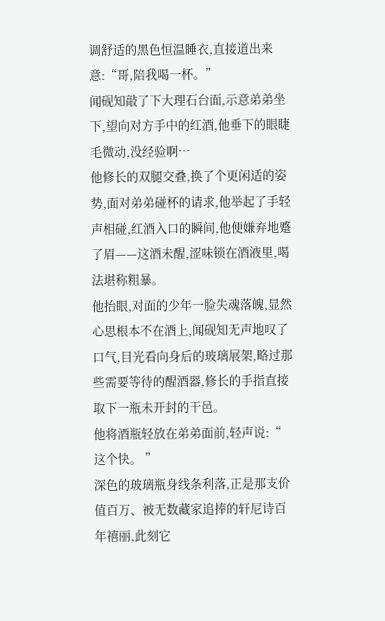调舒适的黑色恒温睡衣,直接道出来意:“哥,陪我喝一杯。”
闻砚知敲了下大理石台面,示意弟弟坐下,望向对方手中的红酒,他垂下的眼睫毛微动,没经验啊…
他修长的双腿交叠,换了个更闲适的姿势,面对弟弟碰杯的请求,他举起了手轻声相碰,红酒入口的瞬间,他便嫌弃地蹙了眉——这酒未醒,涩味锁在酒液里,喝法堪称粗暴。
他抬眼,对面的少年一脸失魂落魄,显然心思根本不在酒上,闻砚知无声地叹了口气,目光看向身后的玻璃展架,略过那些需要等待的醒酒器,修长的手指直接取下一瓶未开封的干邑。
他将酒瓶轻放在弟弟面前,轻声说:“ 这个快。 ”
深色的玻璃瓶身线条利落,正是那支价值百万、被无数藏家追捧的轩尼诗百年禧丽,此刻它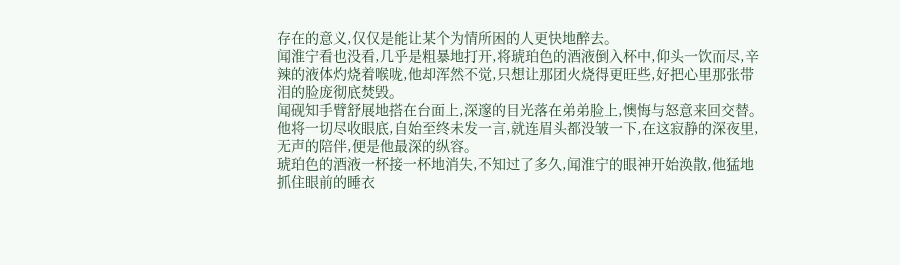存在的意义,仅仅是能让某个为情所困的人更快地醉去。
闻淮宁看也没看,几乎是粗暴地打开,将琥珀色的酒液倒入杯中,仰头一饮而尽,辛辣的液体灼烧着喉咙,他却浑然不觉,只想让那团火烧得更旺些,好把心里那张带泪的脸庞彻底焚毁。
闻砚知手臂舒展地搭在台面上,深邃的目光落在弟弟脸上,懊悔与怒意来回交替。
他将一切尽收眼底,自始至终未发一言,就连眉头都没皱一下,在这寂静的深夜里,无声的陪伴,便是他最深的纵容。
琥珀色的酒液一杯接一杯地消失,不知过了多久,闻淮宁的眼神开始涣散,他猛地抓住眼前的睡衣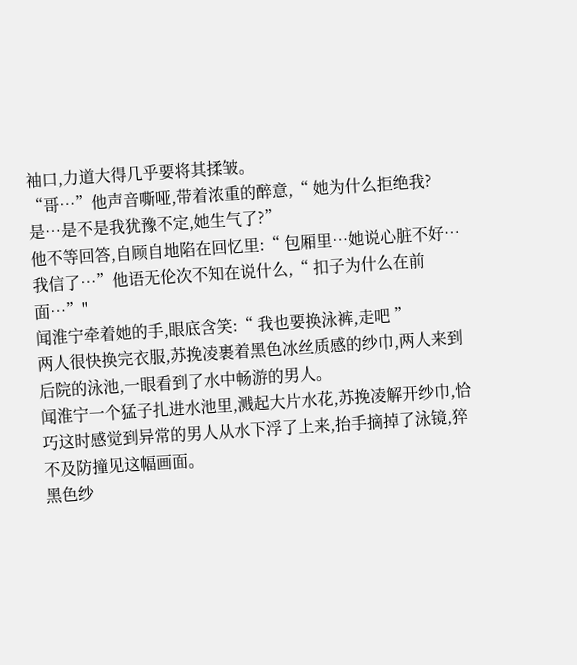袖口,力道大得几乎要将其揉皱。
“哥…”他声音嘶哑,带着浓重的醉意,“ 她为什么拒绝我?是…是不是我犹豫不定,她生气了?”
他不等回答,自顾自地陷在回忆里:“ 包厢里…她说心脏不好…我信了…”他语无伦次不知在说什么,“ 扣子为什么在前面…”"
闻淮宁牵着她的手,眼底含笑:“ 我也要换泳裤,走吧 ”
两人很快换完衣服,苏挽凌裹着黑色冰丝质感的纱巾,两人来到后院的泳池,一眼看到了水中畅游的男人。
闻淮宁一个猛子扎进水池里,溅起大片水花,苏挽凌解开纱巾,恰巧这时感觉到异常的男人从水下浮了上来,抬手摘掉了泳镜,猝不及防撞见这幅画面。
黑色纱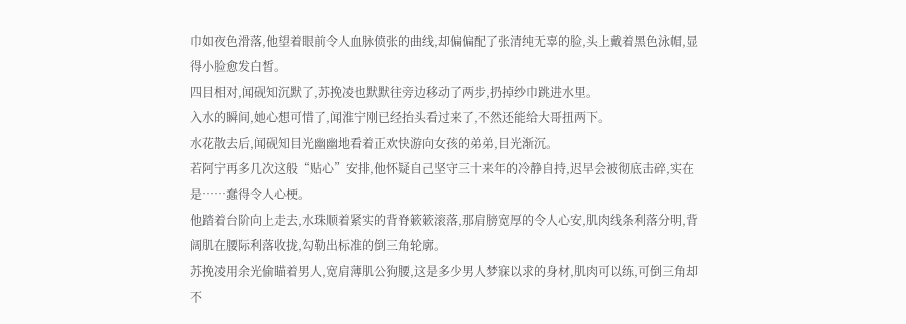巾如夜色滑落,他望着眼前令人血脉偾张的曲线,却偏偏配了张清纯无辜的脸,头上戴着黑色泳帽,显得小脸愈发白皙。
四目相对,闻砚知沉默了,苏挽凌也默默往旁边移动了两步,扔掉纱巾跳进水里。
入水的瞬间,她心想可惜了,闻淮宁刚已经抬头看过来了,不然还能给大哥扭两下。
水花散去后,闻砚知目光幽幽地看着正欢快游向女孩的弟弟,目光渐沉。
若阿宁再多几次这般“贴心”安排,他怀疑自己坚守三十来年的冷静自持,迟早会被彻底击碎,实在是……蠢得令人心梗。
他踏着台阶向上走去,水珠顺着紧实的背脊簌簌滚落,那肩膀宽厚的令人心安,肌肉线条利落分明,背阔肌在腰际利落收拢,勾勒出标准的倒三角轮廓。
苏挽凌用余光偷瞄着男人,宽肩薄肌公狗腰,这是多少男人梦寐以求的身材,肌肉可以练,可倒三角却不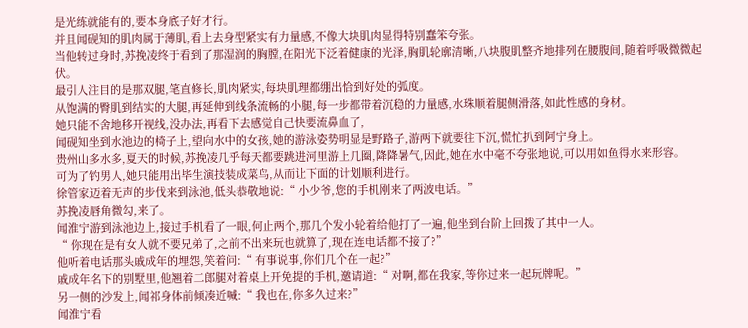是光练就能有的,要本身底子好才行。
并且闻砚知的肌肉属于薄肌,看上去身型紧实有力量感,不像大块肌肉显得特别蠢笨夸张。
当他转过身时,苏挽凌终于看到了那湿润的胸膛,在阳光下泛着健康的光泽,胸肌轮廓清晰,八块腹肌整齐地排列在腰腹间,随着呼吸微微起伏。
最引人注目的是那双腿,笔直修长,肌肉紧实,每块肌理都绷出恰到好处的弧度。
从饱满的臀肌到结实的大腿,再延伸到线条流畅的小腿,每一步都带着沉稳的力量感,水珠顺着腿侧滑落,如此性感的身材。
她只能不舍地移开视线,没办法,再看下去感觉自己快要流鼻血了,
闻砚知坐到水池边的椅子上,望向水中的女孩,她的游泳姿势明显是野路子,游两下就要往下沉,慌忙扒到阿宁身上。
贵州山多水多,夏天的时候,苏挽凌几乎每天都要跳进河里游上几圈,降降暑气,因此,她在水中毫不夸张地说,可以用如鱼得水来形容。
可为了钓男人,她只能用出毕生演技装成菜鸟,从而让下面的计划顺利进行。
徐管家迈着无声的步伐来到泳池,低头恭敬地说:“ 小少爷,您的手机刚来了两波电话。”
苏挽凌唇角微勾,来了。
闻淮宁游到泳池边上,接过手机看了一眼,何止两个,那几个发小轮着给他打了一遍,他坐到台阶上回拨了其中一人。
“ 你现在是有女人就不要兄弟了,之前不出来玩也就算了,现在连电话都不接了?”
他听着电话那头戚成年的埋怨,笑着问:“ 有事说事,你们几个在一起?”
戚成年名下的别墅里,他翘着二郎腿对着桌上开免提的手机,邀请道:“ 对啊,都在我家,等你过来一起玩牌呢。”
另一侧的沙发上,闻祁身体前倾凑近喊:“ 我也在,你多久过来?”
闻淮宁看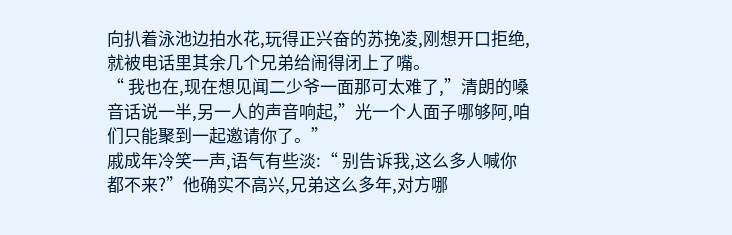向扒着泳池边拍水花,玩得正兴奋的苏挽凌,刚想开口拒绝,就被电话里其余几个兄弟给闹得闭上了嘴。
“ 我也在,现在想见闻二少爷一面那可太难了,”清朗的嗓音话说一半,另一人的声音响起,”光一个人面子哪够阿,咱们只能聚到一起邀请你了。”
戚成年冷笑一声,语气有些淡:“ 别告诉我,这么多人喊你都不来?”他确实不高兴,兄弟这么多年,对方哪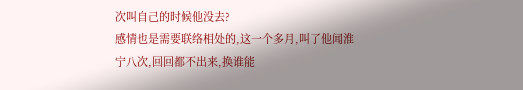次叫自己的时候他没去?
感情也是需要联络相处的,这一个多月,叫了他闻淮宁八次,回回都不出来,换谁能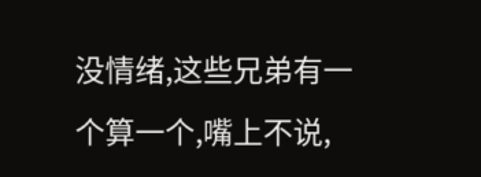没情绪,这些兄弟有一个算一个,嘴上不说,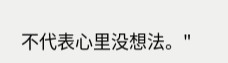不代表心里没想法。"